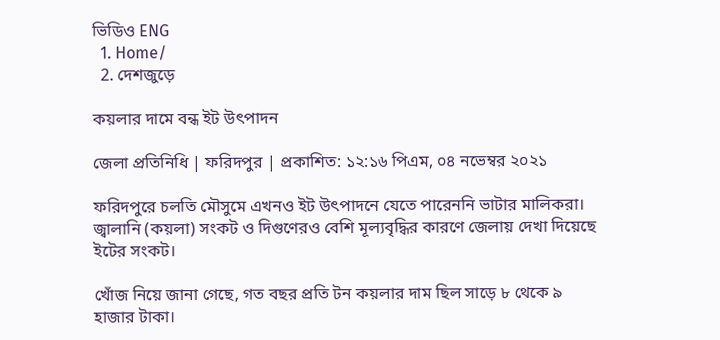ভিডিও ENG
  1. Home/
  2. দেশজুড়ে

কয়লার দামে বন্ধ ইট উৎপাদন

জেলা প্রতিনিধি | ফরিদপুর | প্রকাশিত: ১২:১৬ পিএম, ০৪ নভেম্বর ২০২১

ফরিদপুরে চলতি মৌসুমে এখনও ইট উৎপাদনে যেতে পারেননি ভাটার মালিকরা। জ্বালানি (কয়লা) সংকট ও দিগুণেরও বেশি মূল্যবৃদ্ধির কারণে জেলায় দেখা দিয়েছে ইটের সংকট।

খোঁজ নিয়ে জানা গেছে, গত বছর প্রতি টন কয়লার দাম ছিল সাড়ে ৮ থেকে ৯ হাজার টাকা।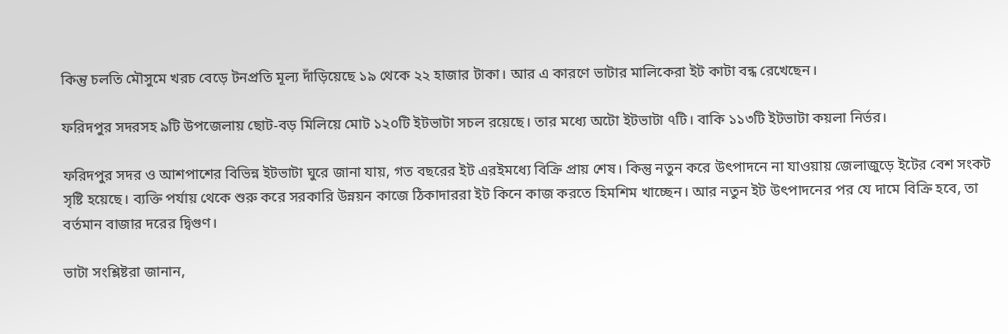কিন্তু চলতি মৌসুমে খরচ বেড়ে টনপ্রতি মূল্য দাঁড়িয়েছে ১৯ থেকে ২২ হাজার টাকা। আর এ কারণে ভাটার মালিকেরা ইট কাটা বন্ধ রেখেছেন।

ফরিদপুর সদরসহ ৯টি উপজেলায় ছোট-বড় মিলিয়ে মোট ১২০টি ইটভাটা সচল রয়েছে। তার মধ্যে অটো ইটভাটা ৭টি। বাকি ১১৩টি ইটভাটা কয়লা নির্ভর।

ফরিদপুর সদর ও আশপাশের বিভিন্ন ইটভাটা ঘুরে জানা যায়, গত বছরের ইট এরইমধ্যে বিক্রি প্রায় শেষ। কিন্তু নতুন করে উৎপাদনে না যাওয়ায় জেলাজুড়ে ইটের বেশ সংকট সৃষ্টি হয়েছে। ব্যক্তি পর্যায় থেকে শুরু করে সরকারি উন্নয়ন কাজে ঠিকাদাররা ইট কিনে কাজ করতে হিমশিম খাচ্ছেন। আর নতুন ইট উৎপাদনের পর যে দামে বিক্রি হবে, তা বর্তমান বাজার দরের দ্বিগুণ।

ভাটা সংশ্লিষ্টরা জানান,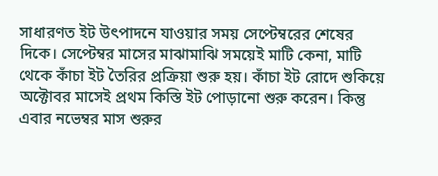সাধারণত ইট উৎপাদনে যাওয়ার সময় সেপ্টেম্বরের শেষের দিকে। সেপ্টেম্বর মাসের মাঝামাঝি সময়েই মাটি কেনা, মাটি থেকে কাঁচা ইট তৈরির প্রক্রিয়া শুরু হয়। কাঁচা ইট রোদে শুকিয়ে অক্টোবর মাসেই প্রথম কিস্তি ইট পোড়ানো শুরু করেন। কিন্তু এবার নভেম্বর মাস শুরুর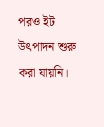পরও ইট উৎপাদন শুরু করা যায়নি।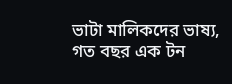ভাটা মালিকদের ভাষ্য, গত বছর এক টন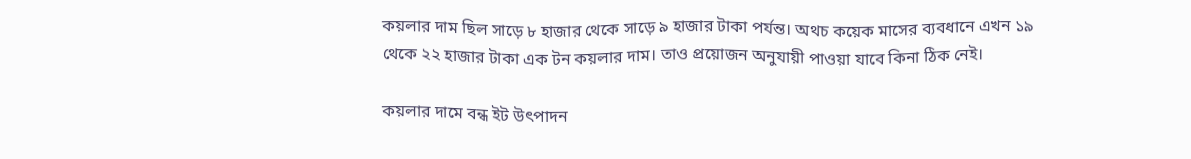কয়লার দাম ছিল সাড়ে ৮ হাজার থেকে সাড়ে ৯ হাজার টাকা পর্যন্ত। অথচ কয়েক মাসের ব্যবধানে এখন ১৯ থেকে ২২ হাজার টাকা এক টন কয়লার দাম। তাও প্রয়োজন অনুযায়ী পাওয়া যাবে কিনা ঠিক নেই।

কয়লার দামে বন্ধ ইট উৎপাদন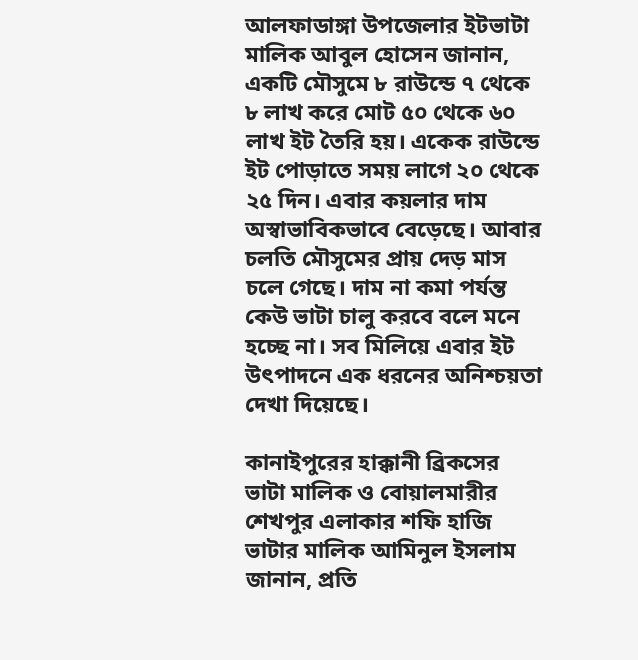আলফাডাঙ্গা উপজেলার ইটভাটা মালিক আবুল হোসেন জানান, একটি মৌসুমে ৮ রাউন্ডে ৭ থেকে ৮ লাখ করে মোট ৫০ থেকে ৬০ লাখ ইট তৈরি হয়। একেক রাউন্ডে ইট পোড়াতে সময় লাগে ২০ থেকে ২৫ দিন। এবার কয়লার দাম অস্বাভাবিকভাবে বেড়েছে। আবার চলতি মৌসুমের প্রায় দেড় মাস চলে গেছে। দাম না কমা পর্যন্ত কেউ ভাটা চালু করবে বলে মনে হচ্ছে না। সব মিলিয়ে এবার ইট উৎপাদনে এক ধরনের অনিশ্চয়তা দেখা দিয়েছে।

কানাইপুরের হাক্কানী ব্রিকসের ভাটা মালিক ও বোয়ালমারীর শেখপুর এলাকার শফি হাজি ভাটার মালিক আমিনুল ইসলাম জানান, প্রতি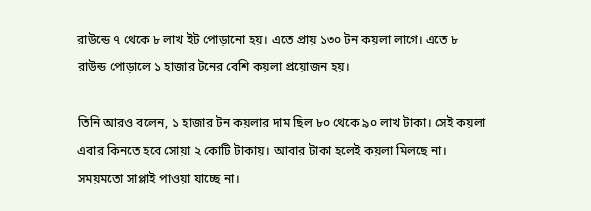রাউন্ডে ৭ থেকে ৮ লাখ ইট পোড়ানো হয়। এতে প্রায় ১৩০ টন কয়লা লাগে। এতে ৮ রাউন্ড পোড়ালে ১ হাজার টনের বেশি কয়লা প্রয়োজন হয়।

তিনি আরও বলেন, ১ হাজার টন কয়লার দাম ছিল ৮০ থেকে ৯০ লাখ টাকা। সেই কয়লা এবার কিনতে হবে সোয়া ২ কোটি টাকায়। আবার টাকা হলেই কয়লা মিলছে না। সময়মতো সাপ্লাই পাওয়া যাচ্ছে না।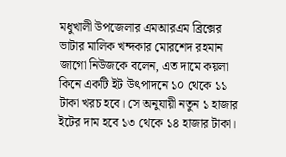মধুখালী উপজেলার এমআরএম ব্রিক্সের ভাটার মালিক খন্দকার মোরশেদ রহমান জাগো নিউজকে বলেন, এত দামে কয়লা কিনে একটি ইট উৎপাদনে ১০ থেকে ১১ টাকা খরচ হবে। সে অনুযায়ী নতুন ১ হাজার ইটের দাম হবে ১৩ থেকে ১৪ হাজার টাকা।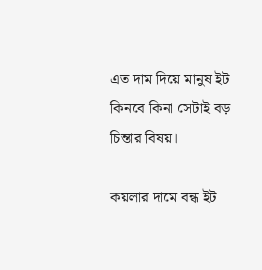এত দাম দিয়ে মানুষ ইট কিনবে কিনা সেটাই বড় চিন্তার বিষয়।

কয়লার দামে বন্ধ ইট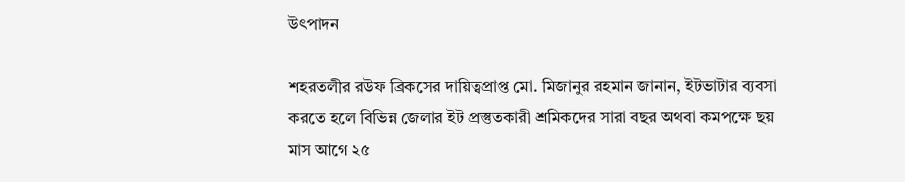উৎপাদন

শহরতলীর রউফ ব্রিকসের দায়িত্বপ্রাপ্ত মো. মিজানুর রহমান জানান, ইটভাটার ব্যবসা করতে হলে বিভিন্ন জেলার ইট প্রস্তুতকারী শ্রমিকদের সারা বছর অথবা কমপক্ষে ছয় মাস আগে ২৫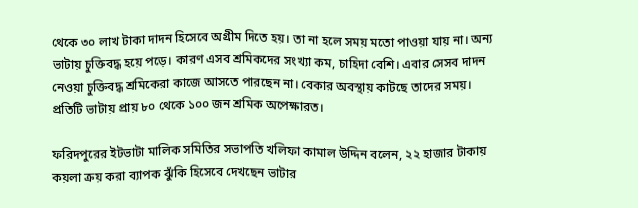থেকে ৩০ লাখ টাকা দাদন হিসেবে অগ্রীম দিতে হয়। তা না হলে সময় মতো পাওয়া যায় না। অন্য ভাটায় চুক্তিবদ্ধ হয়ে পড়ে। কারণ এসব শ্রমিকদের সংখ্যা কম, চাহিদা বেশি। এবার সেসব দাদন নেওয়া চুক্তিবদ্ধ শ্রমিকেরা কাজে আসতে পারছেন না। বেকার অবস্থায় কাটছে তাদের সময়। প্রতিটি ভাটায় প্রায় ৮০ থেকে ১০০ জন শ্রমিক অপেক্ষারত।

ফরিদপুরের ইটভাটা মালিক সমিতির সভাপতি খলিফা কামাল উদ্দিন বলেন, ২২ হাজার টাকায় কয়লা ক্রয় করা ব্যাপক ঝুঁকি হিসেবে দেখছেন ভাটার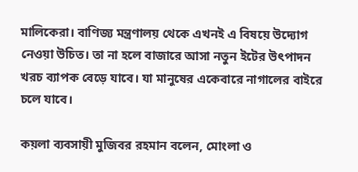মালিকেরা। বাণিজ্য মন্ত্রণালয় থেকে এখনই এ বিষয়ে উদ্যোগ নেওয়া উচিত। তা না হলে বাজারে আসা নতুন ইটের উৎপাদন খরচ ব্যাপক বেড়ে যাবে। যা মানুষের একেবারে নাগালের বাইরে চলে যাবে।

কয়লা ব্যবসায়ী মুজিবর রহমান বলেন, মোংলা ও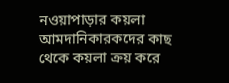নওয়াপাড়ার কয়লা আমদানিকারকদের কাছ থেকে কয়লা ক্রয় করে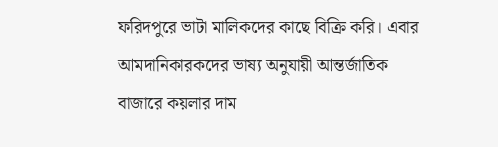ফরিদপুরে ভাটা মালিকদের কাছে বিক্রি করি। এবার আমদানিকারকদের ভাষ্য অনুযায়ী আন্তর্জাতিক বাজারে কয়লার দাম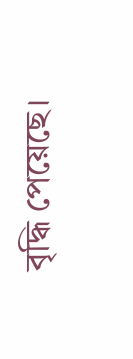বৃদ্ধি পেয়েছে।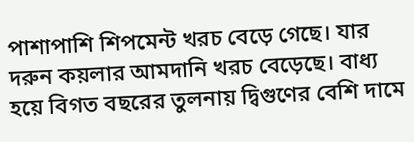পাশাপাশি শিপমেন্ট খরচ বেড়ে গেছে। যার দরুন কয়লার আমদানি খরচ বেড়েছে। বাধ্য হয়ে বিগত বছরের তুলনায় দ্বিগুণের বেশি দামে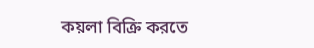কয়লা বিক্রি করতে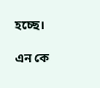হচ্ছে।

এন কে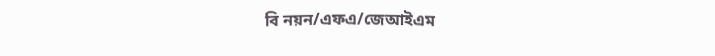বি নয়ন/এফএ/জেআইএম